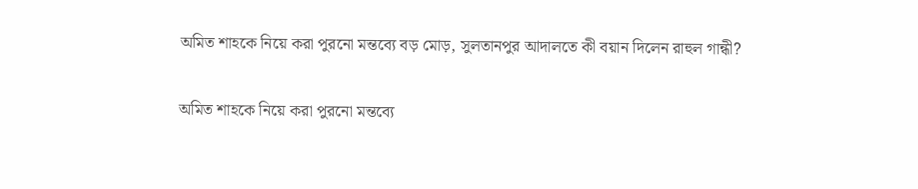অমিত শাহকে নিয়ে করা পুরনো মন্তব্যে বড় মোড়, সুলতানপুর আদালতে কী বয়ান দিলেন রাহুল গান্ধী?

অমিত শাহকে নিয়ে করা পুরনো মন্তব্যে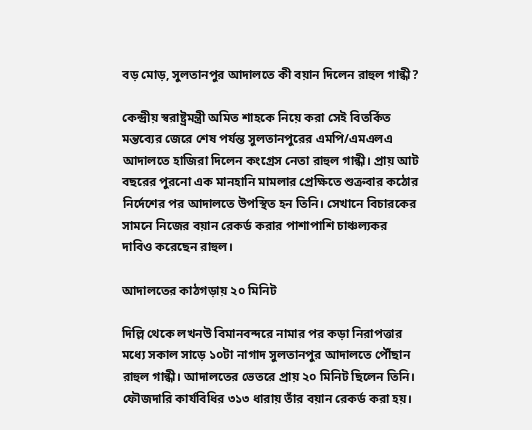বড় মোড়, সুলতানপুর আদালতে কী বয়ান দিলেন রাহুল গান্ধী?

কেন্দ্রীয় স্বরাষ্ট্রমন্ত্রী অমিত শাহকে নিয়ে করা সেই বিতর্কিত মন্তব্যের জেরে শেষ পর্যন্ত সুলতানপুরের এমপি/এমএলএ আদালতে হাজিরা দিলেন কংগ্রেস নেতা রাহুল গান্ধী। প্রায় আট বছরের পুরনো এক মানহানি মামলার প্রেক্ষিতে শুক্রবার কঠোর নির্দেশের পর আদালতে উপস্থিত হন তিনি। সেখানে বিচারকের সামনে নিজের বয়ান রেকর্ড করার পাশাপাশি চাঞ্চল্যকর দাবিও করেছেন রাহুল।

আদালতের কাঠগড়ায় ২০ মিনিট

দিল্লি থেকে লখনউ বিমানবন্দরে নামার পর কড়া নিরাপত্তার মধ্যে সকাল সাড়ে ১০টা নাগাদ সুলতানপুর আদালতে পৌঁছান রাহুল গান্ধী। আদালতের ভেতরে প্রায় ২০ মিনিট ছিলেন তিনি। ফৌজদারি কার্যবিধির ৩১৩ ধারায় তাঁর বয়ান রেকর্ড করা হয়।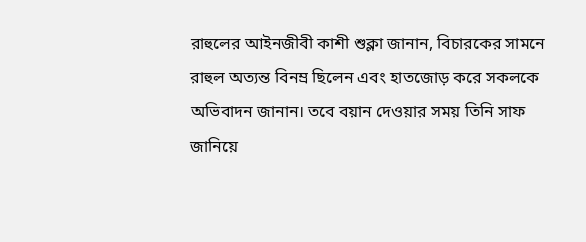রাহুলের আইনজীবী কাশী শুক্লা জানান, বিচারকের সামনে রাহুল অত্যন্ত বিনম্র ছিলেন এবং হাতজোড় করে সকলকে অভিবাদন জানান। তবে বয়ান দেওয়ার সময় তিনি সাফ জানিয়ে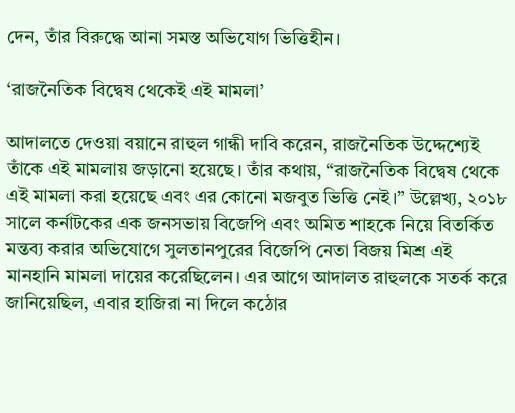দেন, তাঁর বিরুদ্ধে আনা সমস্ত অভিযোগ ভিত্তিহীন।

‘রাজনৈতিক বিদ্বেষ থেকেই এই মামলা’

আদালতে দেওয়া বয়ানে রাহুল গান্ধী দাবি করেন, রাজনৈতিক উদ্দেশ্যেই তাঁকে এই মামলায় জড়ানো হয়েছে। তাঁর কথায়, “রাজনৈতিক বিদ্বেষ থেকে এই মামলা করা হয়েছে এবং এর কোনো মজবুত ভিত্তি নেই।” উল্লেখ্য, ২০১৮ সালে কর্নাটকের এক জনসভায় বিজেপি এবং অমিত শাহকে নিয়ে বিতর্কিত মন্তব্য করার অভিযোগে সুলতানপুরের বিজেপি নেতা বিজয় মিশ্র এই মানহানি মামলা দায়ের করেছিলেন। এর আগে আদালত রাহুলকে সতর্ক করে জানিয়েছিল, এবার হাজিরা না দিলে কঠোর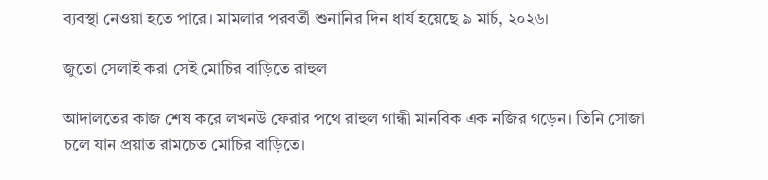ব্যবস্থা নেওয়া হতে পারে। মামলার পরবর্তী শুনানির দিন ধার্য হয়েছে ৯ মার্চ, ২০২৬।

জুতো সেলাই করা সেই মোচির বাড়িতে রাহুল

আদালতের কাজ শেষ করে লখনউ ফেরার পথে রাহুল গান্ধী মানবিক এক নজির গড়েন। তিনি সোজা চলে যান প্রয়াত রামচেত মোচির বাড়িতে।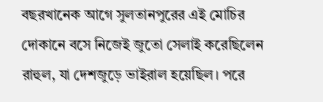বছরখানেক আগে সুলতানপুরের এই মোচির দোকানে বসে নিজেই জুতো সেলাই করেছিলেন রাহুল, যা দেশজুড়ে ভাইরাল হয়েছিল। পরে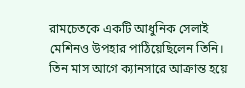রামচেতকে একটি আধুনিক সেলাই মেশিনও উপহার পাঠিয়েছিলেন তিনি। তিন মাস আগে ক্যানসারে আক্রান্ত হয়ে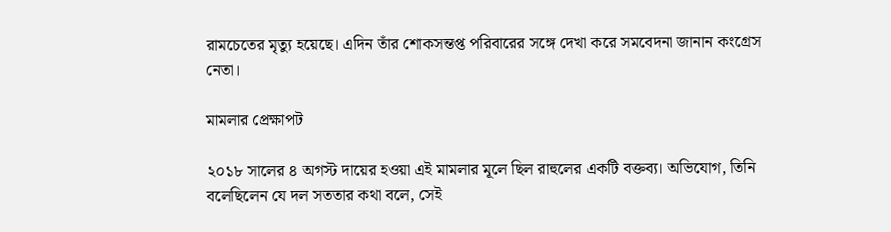রামচেতের মৃত্যু হয়েছে। এদিন তাঁর শোকসন্তপ্ত পরিবারের সঙ্গে দেখা করে সমবেদনা জানান কংগ্রেস নেতা।

মামলার প্রেক্ষাপট

২০১৮ সালের ৪ অগস্ট দায়ের হওয়া এই মামলার মূলে ছিল রাহুলের একটি বক্তব্য। অভিযোগ, তিনি বলেছিলেন যে দল সততার কথা বলে, সেই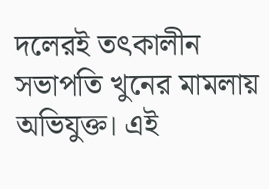দলেরই তৎকালীন সভাপতি খুনের মামলায় অভিযুক্ত। এই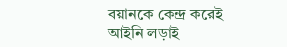বয়ানকে কেন্দ্র করেই আইনি লড়াই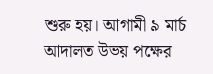শুরু হয়। আগামী ৯ মার্চ আদালত উভয় পক্ষের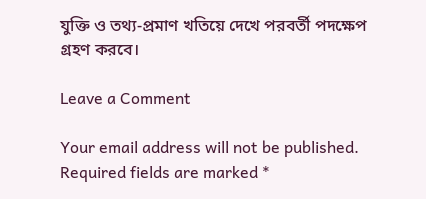যুক্তি ও তথ্য-প্রমাণ খতিয়ে দেখে পরবর্তী পদক্ষেপ গ্রহণ করবে।

Leave a Comment

Your email address will not be published. Required fields are marked *